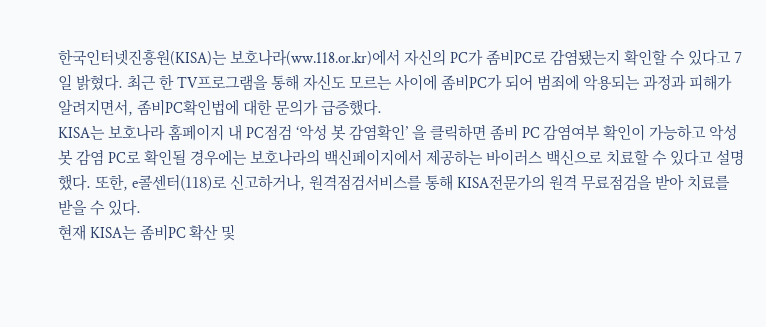한국인터넷진흥원(KISA)는 보호나라(ww.118.or.kr)에서 자신의 PC가 좀비PC로 감염됐는지 확인할 수 있다고 7일 밝혔다. 최근 한 TV프로그램을 통해 자신도 모르는 사이에 좀비PC가 되어 범죄에 악용되는 과정과 피해가 알려지면서, 좀비PC확인법에 대한 문의가 급증했다.
KISA는 보호나라 홈페이지 내 PC점검 ‘악성 봇 감염확인’ 을 클릭하면 좀비 PC 감염여부 확인이 가능하고 악성 봇 감염 PC로 확인될 경우에는 보호나라의 백신페이지에서 제공하는 바이러스 백신으로 치료할 수 있다고 설명했다. 또한, e콜센터(118)로 신고하거나, 원격점검서비스를 통해 KISA전문가의 원격 무료점검을 받아 치료를 받을 수 있다.
현재 KISA는 좀비PC 확산 및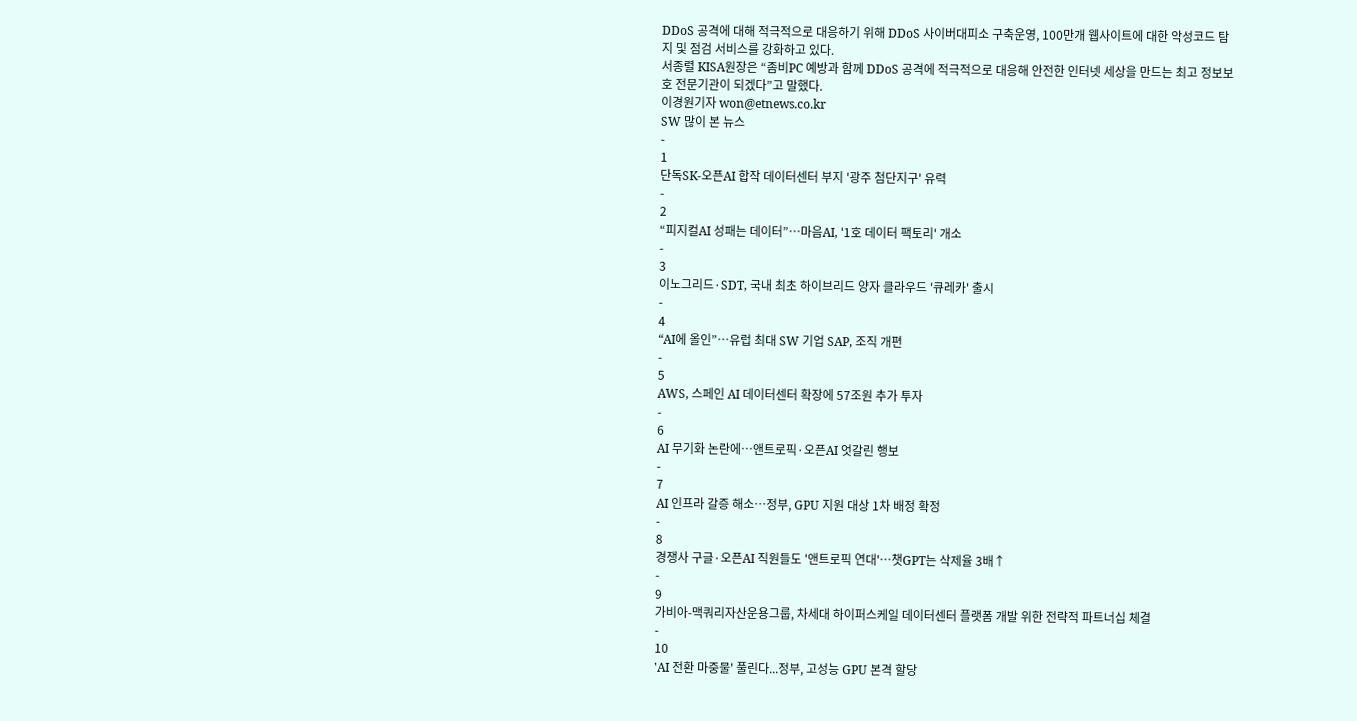DDoS 공격에 대해 적극적으로 대응하기 위해 DDoS 사이버대피소 구축운영, 100만개 웹사이트에 대한 악성코드 탐지 및 점검 서비스를 강화하고 있다.
서종렬 KISA원장은 “좀비PC 예방과 함께 DDoS 공격에 적극적으로 대응해 안전한 인터넷 세상을 만드는 최고 정보보호 전문기관이 되겠다”고 말했다.
이경원기자 won@etnews.co.kr
SW 많이 본 뉴스
-
1
단독SK-오픈AI 합작 데이터센터 부지 '광주 첨단지구' 유력
-
2
“피지컬AI 성패는 데이터”…마음AI, '1호 데이터 팩토리' 개소
-
3
이노그리드·SDT, 국내 최초 하이브리드 양자 클라우드 '큐레카' 출시
-
4
“AI에 올인”…유럽 최대 SW 기업 SAP, 조직 개편
-
5
AWS, 스페인 AI 데이터센터 확장에 57조원 추가 투자
-
6
AI 무기화 논란에…앤트로픽·오픈AI 엇갈린 행보
-
7
AI 인프라 갈증 해소…정부, GPU 지원 대상 1차 배정 확정
-
8
경쟁사 구글·오픈AI 직원들도 '앤트로픽 연대'…챗GPT는 삭제율 3배↑
-
9
가비아-맥쿼리자산운용그룹, 차세대 하이퍼스케일 데이터센터 플랫폼 개발 위한 전략적 파트너십 체결
-
10
'AI 전환 마중물' 풀린다...정부, 고성능 GPU 본격 할당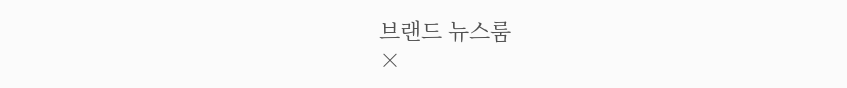브랜드 뉴스룸
×